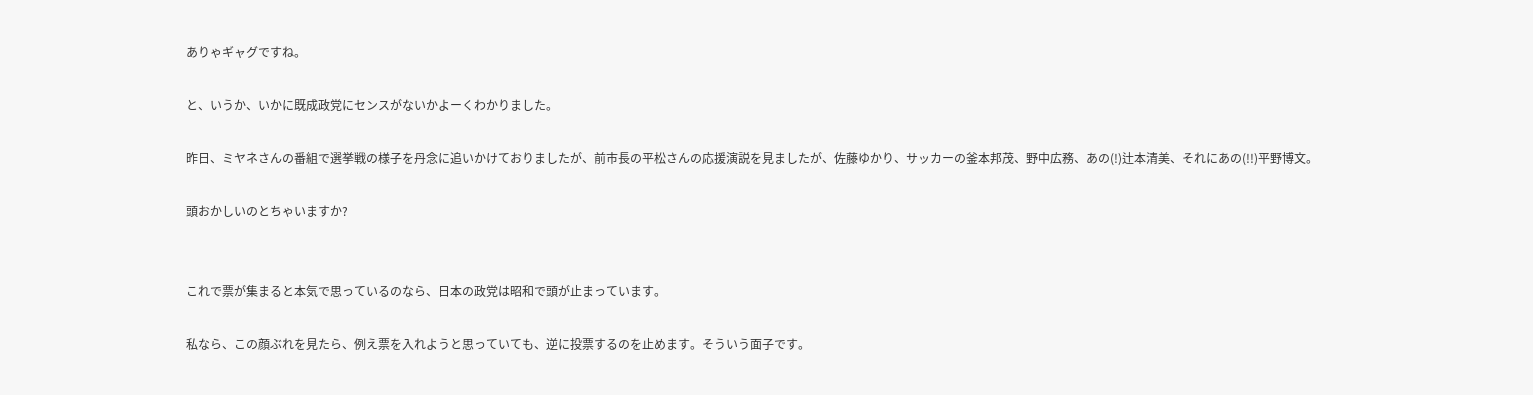ありゃギャグですね。

と、いうか、いかに既成政党にセンスがないかよーくわかりました。

昨日、ミヤネさんの番組で選挙戦の様子を丹念に追いかけておりましたが、前市長の平松さんの応援演説を見ましたが、佐藤ゆかり、サッカーの釜本邦茂、野中広務、あの(!)辻本清美、それにあの(!!)平野博文。

頭おかしいのとちゃいますか?


これで票が集まると本気で思っているのなら、日本の政党は昭和で頭が止まっています。

私なら、この顔ぶれを見たら、例え票を入れようと思っていても、逆に投票するのを止めます。そういう面子です。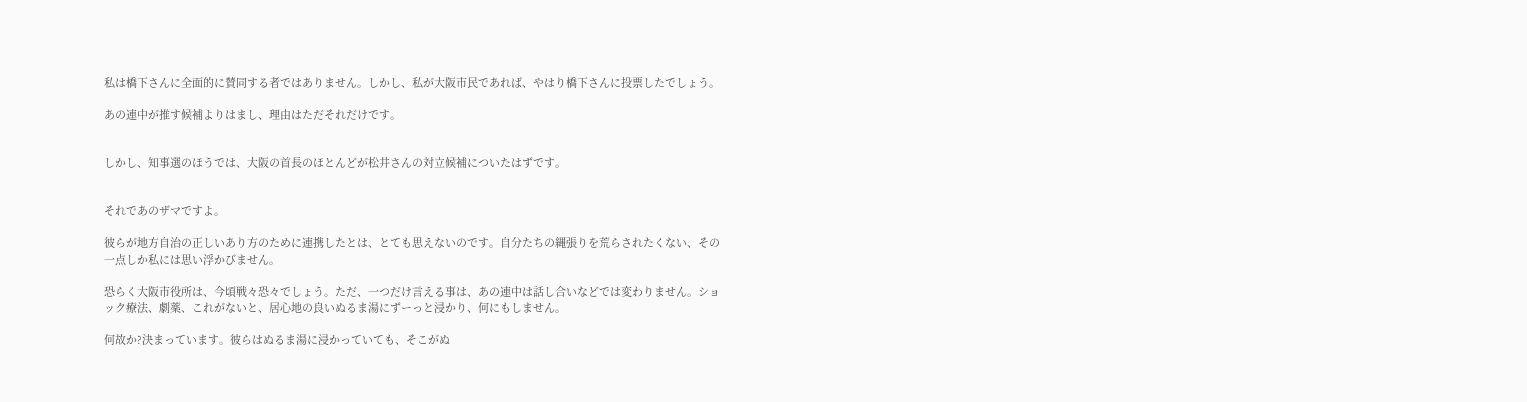私は橋下さんに全面的に賛同する者ではありません。しかし、私が大阪市民であれば、やはり橋下さんに投票したでしょう。

あの連中が推す候補よりはまし、理由はただそれだけです。


しかし、知事選のほうでは、大阪の首長のほとんどが松井さんの対立候補についたはずです。


それであのザマですよ。

彼らが地方自治の正しいあり方のために連携したとは、とても思えないのです。自分たちの縄張りを荒らされたくない、その一点しか私には思い浮かびません。

恐らく大阪市役所は、今頃戦々恐々でしょう。ただ、一つだけ言える事は、あの連中は話し合いなどでは変わりません。ショック療法、劇薬、これがないと、居心地の良いぬるま湯にずーっと浸かり、何にもしません。

何故か?決まっています。彼らはぬるま湯に浸かっていても、そこがぬ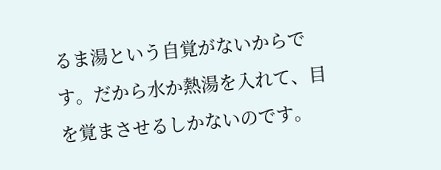るま湯という自覚がないからです。だから水か熱湯を入れて、目を覚まさせるしかないのです。